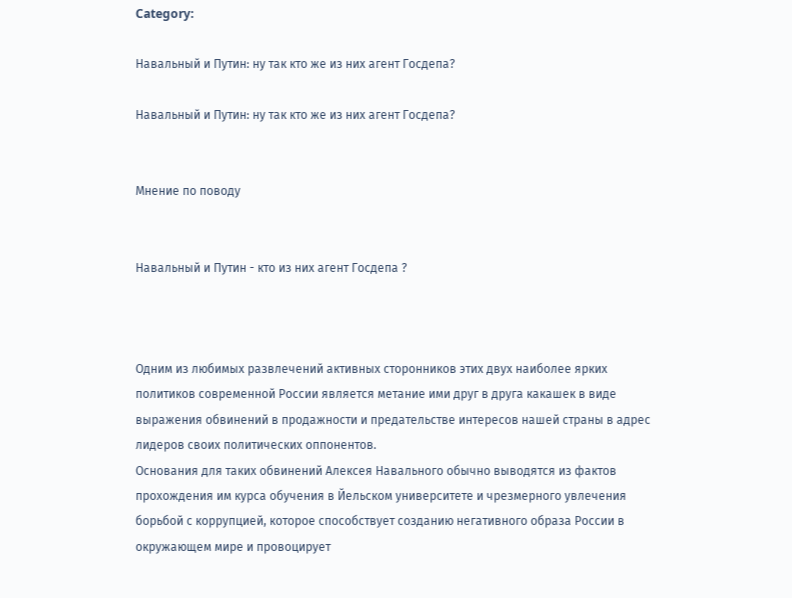Category:

Навальный и Путин: ну так кто же из них агент Госдепа?

Навальный и Путин: ну так кто же из них агент Госдепа?


Мнение по поводу


Навальный и Путин - кто из них агент Госдепа ?



Одним из любимых развлечений активных сторонников этих двух наиболее ярких политиков современной России является метание ими друг в друга какашек в виде выражения обвинений в продажности и предательстве интересов нашей страны в адрес лидеров своих политических оппонентов.
Основания для таких обвинений Алексея Навального обычно выводятся из фактов прохождения им курса обучения в Йельском университете и чрезмерного увлечения борьбой с коррупцией, которое способствует созданию негативного образа России в окружающем мире и провоцирует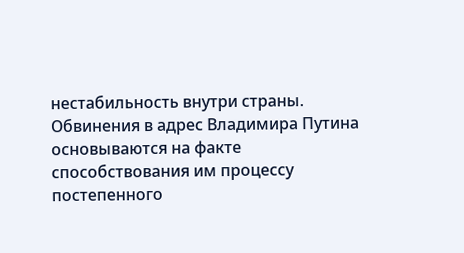нестабильность внутри страны.
Обвинения в адрес Владимира Путина основываются на факте способствования им процессу постепенного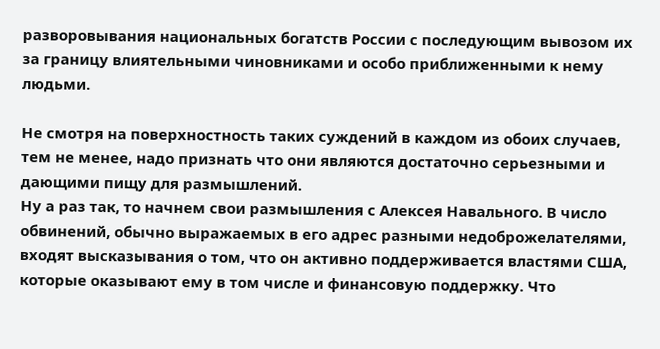разворовывания национальных богатств России с последующим вывозом их за границу влиятельными чиновниками и особо приближенными к нему людьми.

Не смотря на поверхностность таких суждений в каждом из обоих случаев, тем не менее, надо признать что они являются достаточно серьезными и дающими пищу для размышлений.
Ну а раз так, то начнем свои размышления с Алексея Навального. В число обвинений, обычно выражаемых в его адрес разными недоброжелателями, входят высказывания о том, что он активно поддерживается властями США, которые оказывают ему в том числе и финансовую поддержку. Что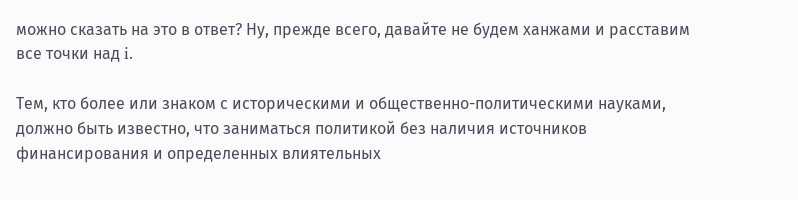можно сказать на это в ответ? Ну, прежде всего, давайте не будем ханжами и расставим все точки над i.

Тем, кто более или знаком с историческими и общественно-политическими науками, должно быть известно, что заниматься политикой без наличия источников финансирования и определенных влиятельных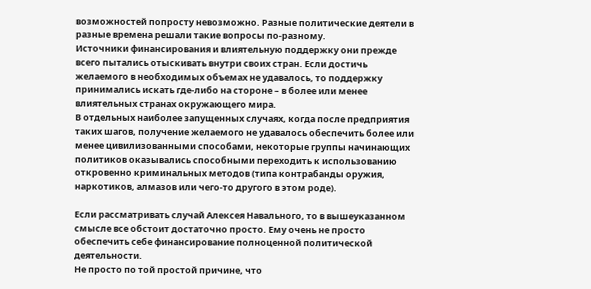возможностей попросту невозможно. Разные политические деятели в разные времена решали такие вопросы по-разному.
Источники финансирования и влиятельную поддержку они прежде всего пытались отыскивать внутри своих стран. Если достичь желаемого в необходимых объемах не удавалось, то поддержку принимались искать где-либо на стороне – в более или менее влиятельных странах окружающего мира.
В отдельных наиболее запущенных случаях, когда после предприятия таких шагов, получение желаемого не удавалось обеспечить более или менее цивилизованными способами, некоторые группы начинающих политиков оказывались способными переходить к использованию откровенно криминальных методов (типа контрабанды оружия, наркотиков, алмазов или чего-то другого в этом роде).

Если рассматривать случай Алексея Навального, то в вышеуказанном смысле все обстоит достаточно просто. Ему очень не просто обеспечить себе финансирование полноценной политической деятельности.
Не просто по той простой причине, что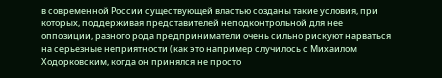в современной России существующей властью созданы такие условия, при которых, поддерживая представителей неподконтрольной для нее оппозиции, разного рода предприниматели очень сильно рискуют нарваться на серьезные неприятности (как это например случилось с Михаилом Ходорковским, когда он принялся не просто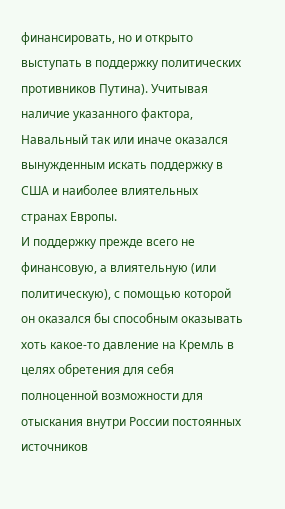финансировать, но и открыто выступать в поддержку политических противников Путина). Учитывая наличие указанного фактора, Навальный так или иначе оказался вынужденным искать поддержку в США и наиболее влиятельных странах Европы.
И поддержку прежде всего не финансовую, а влиятельную (или политическую), с помощью которой он оказался бы способным оказывать хоть какое-то давление на Кремль в целях обретения для себя полноценной возможности для отыскания внутри России постоянных источников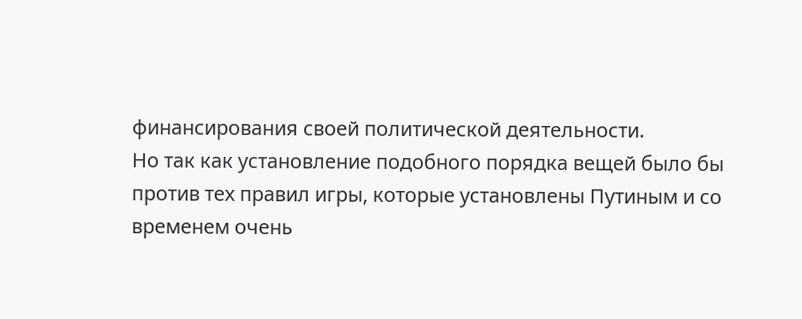финансирования своей политической деятельности.
Но так как установление подобного порядка вещей было бы против тех правил игры, которые установлены Путиным и со временем очень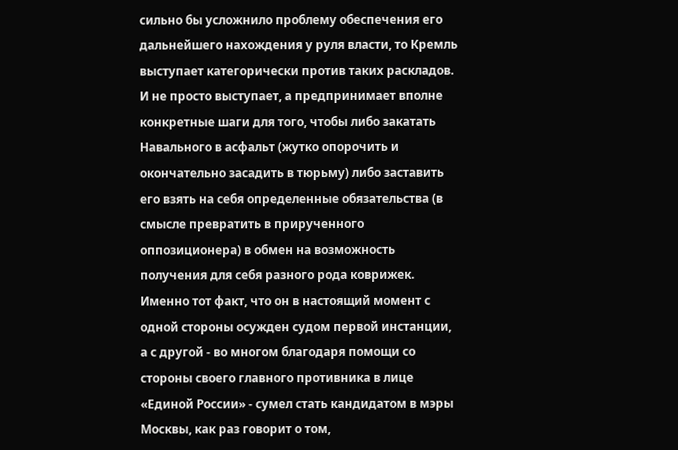сильно бы усложнило проблему обеспечения его дальнейшего нахождения у руля власти, то Кремль выступает категорически против таких раскладов.
И не просто выступает, а предпринимает вполне конкретные шаги для того, чтобы либо закатать Навального в асфальт (жутко опорочить и окончательно засадить в тюрьму) либо заставить его взять на себя определенные обязательства (в смысле превратить в прирученного оппозиционера) в обмен на возможность получения для себя разного рода коврижек.
Именно тот факт, что он в настоящий момент с одной стороны осужден судом первой инстанции, а с другой - во многом благодаря помощи со стороны своего главного противника в лице «Единой России» - сумел стать кандидатом в мэры Москвы, как раз говорит о том,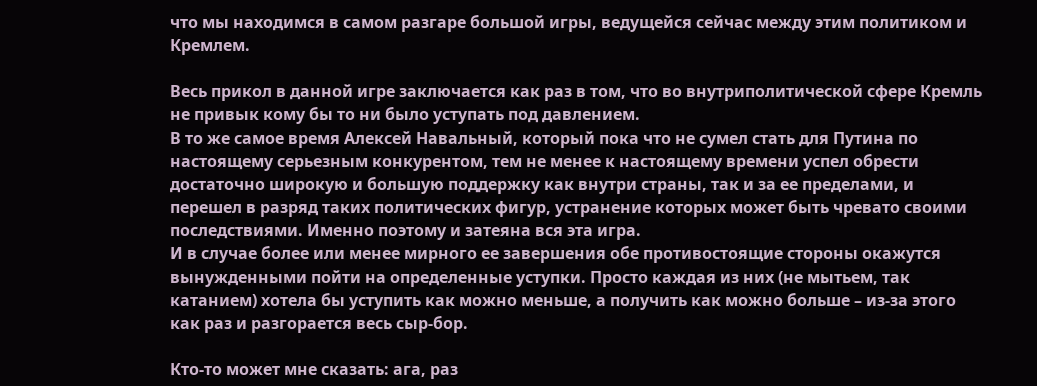что мы находимся в самом разгаре большой игры, ведущейся сейчас между этим политиком и Кремлем.

Весь прикол в данной игре заключается как раз в том, что во внутриполитической сфере Кремль не привык кому бы то ни было уступать под давлением.
В то же самое время Алексей Навальный, который пока что не сумел стать для Путина по настоящему серьезным конкурентом, тем не менее к настоящему времени успел обрести достаточно широкую и большую поддержку как внутри страны, так и за ее пределами, и перешел в разряд таких политических фигур, устранение которых может быть чревато своими последствиями. Именно поэтому и затеяна вся эта игра.
И в случае более или менее мирного ее завершения обе противостоящие стороны окажутся вынужденными пойти на определенные уступки. Просто каждая из них (не мытьем, так катанием) хотела бы уступить как можно меньше, а получить как можно больше – из-за этого как раз и разгорается весь сыр-бор.

Кто-то может мне сказать: ага, раз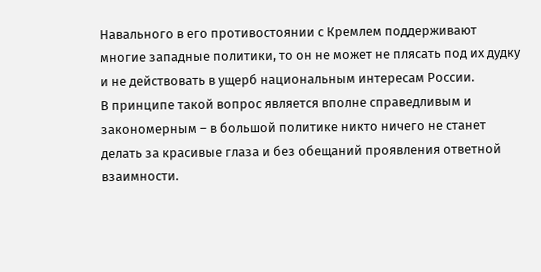Навального в его противостоянии с Кремлем поддерживают многие западные политики, то он не может не плясать под их дудку и не действовать в ущерб национальным интересам России.
В принципе такой вопрос является вполне справедливым и закономерным – в большой политике никто ничего не станет делать за красивые глаза и без обещаний проявления ответной взаимности.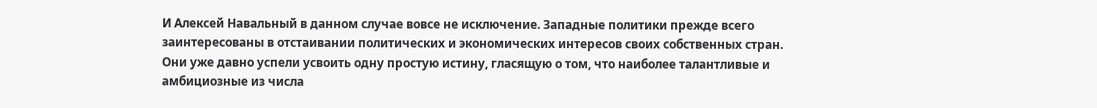И Алексей Навальный в данном случае вовсе не исключение. Западные политики прежде всего заинтересованы в отстаивании политических и экономических интересов своих собственных стран.
Они уже давно успели усвоить одну простую истину, гласящую о том, что наиболее талантливые и амбициозные из числа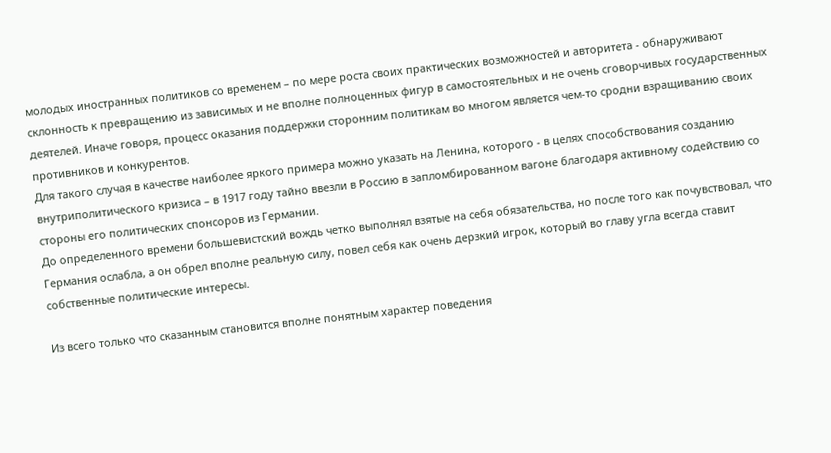молодых иностранных политиков со временем – по мере роста своих практических возможностей и авторитета - обнаруживают склонность к превращению из зависимых и не вполне полноценных фигур в самостоятельных и не очень сговорчивых государственных деятелей. Иначе говоря, процесс оказания поддержки сторонним политикам во многом является чем-то сродни взращиванию своих противников и конкурентов.
Для такого случая в качестве наиболее яркого примера можно указать на Ленина, которого - в целях способствования созданию внутриполитического кризиса – в 1917 году тайно ввезли в Россию в запломбированном вагоне благодаря активному содействию со стороны его политических спонсоров из Германии.
До определенного времени большевистский вождь четко выполнял взятые на себя обязательства, но после того как почувствовал, что Германия ослабла, а он обрел вполне реальную силу, повел себя как очень дерзкий игрок, который во главу угла всегда ставит собственные политические интересы.

Из всего только что сказанным становится вполне понятным характер поведения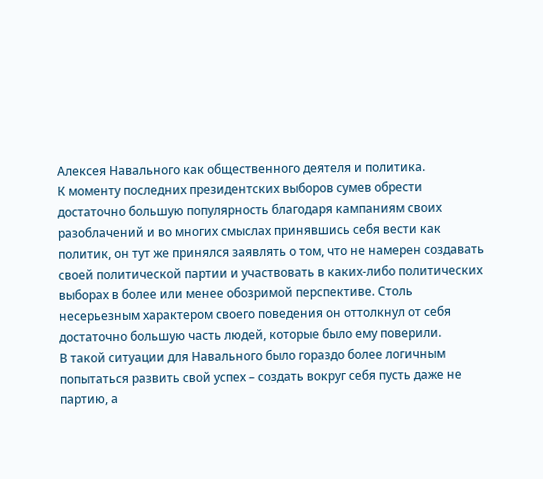Алексея Навального как общественного деятеля и политика.
К моменту последних президентских выборов сумев обрести достаточно большую популярность благодаря кампаниям своих разоблачений и во многих смыслах принявшись себя вести как политик, он тут же принялся заявлять о том, что не намерен создавать своей политической партии и участвовать в каких-либо политических выборах в более или менее обозримой перспективе. Столь несерьезным характером своего поведения он оттолкнул от себя достаточно большую часть людей, которые было ему поверили.
В такой ситуации для Навального было гораздо более логичным попытаться развить свой успех – создать вокруг себя пусть даже не партию, а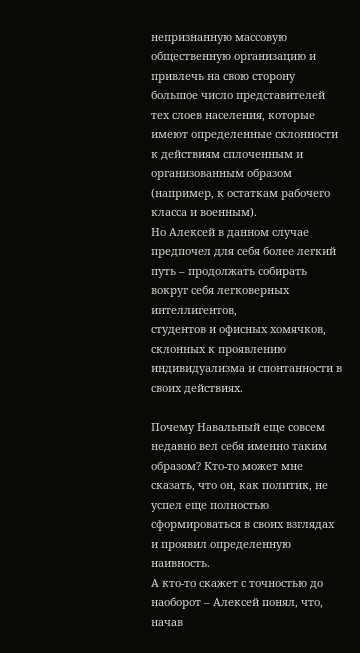непризнанную массовую общественную организацию и привлечь на свою сторону большое число представителей тех слоев населения, которые имеют определенные склонности к действиям сплоченным и организованным образом (например, к остаткам рабочего класса и военным).
Но Алексей в данном случае предпочел для себя более легкий путь – продолжать собирать вокруг себя легковерных интеллигентов,
студентов и офисных хомячков, склонных к проявлению индивидуализма и спонтанности в своих действиях.

Почему Навальный еще совсем недавно вел себя именно таким образом? Кто-то может мне сказать, что он, как политик, не успел еще полностью сформироваться в своих взглядах и проявил определенную наивность.
А кто-то скажет с точностью до наоборот – Алексей понял, что, начав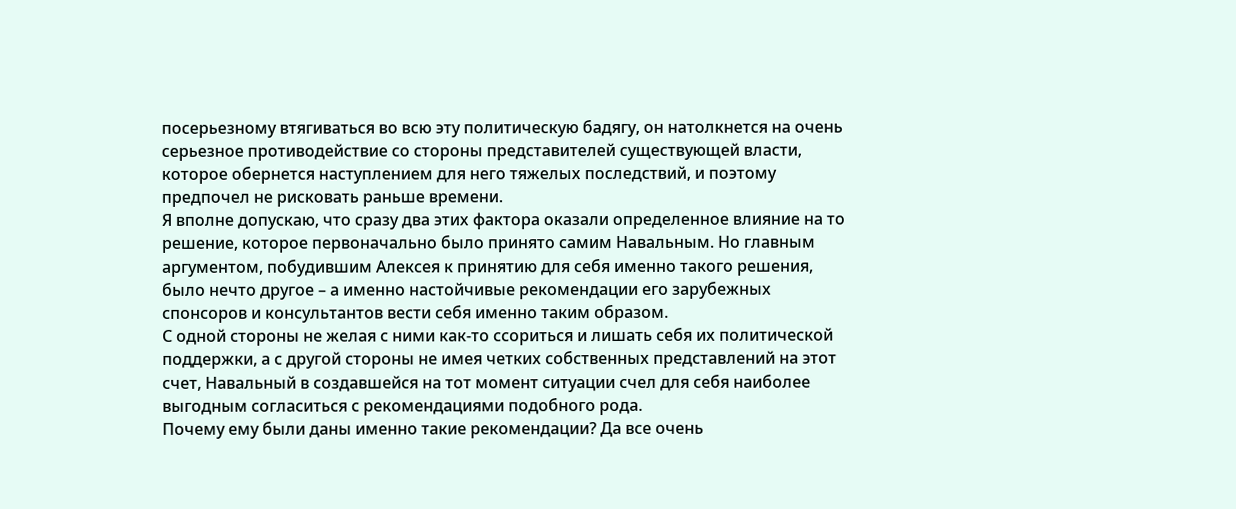посерьезному втягиваться во всю эту политическую бадягу, он натолкнется на очень серьезное противодействие со стороны представителей существующей власти, которое обернется наступлением для него тяжелых последствий, и поэтому предпочел не рисковать раньше времени.
Я вполне допускаю, что сразу два этих фактора оказали определенное влияние на то решение, которое первоначально было принято самим Навальным. Но главным аргументом, побудившим Алексея к принятию для себя именно такого решения, было нечто другое – а именно настойчивые рекомендации его зарубежных спонсоров и консультантов вести себя именно таким образом.
С одной стороны не желая с ними как-то ссориться и лишать себя их политической поддержки, а с другой стороны не имея четких собственных представлений на этот счет, Навальный в создавшейся на тот момент ситуации счел для себя наиболее выгодным согласиться с рекомендациями подобного рода.
Почему ему были даны именно такие рекомендации? Да все очень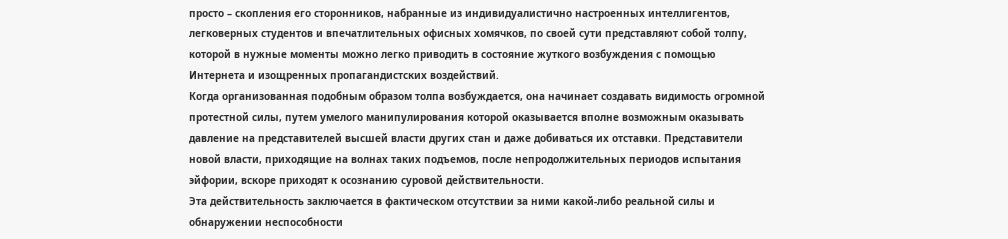просто – скопления его сторонников, набранные из индивидуалистично настроенных интеллигентов,
легковерных студентов и впечатлительных офисных хомячков, по своей сути представляют собой толпу, которой в нужные моменты можно легко приводить в состояние жуткого возбуждения с помощью Интернета и изощренных пропагандистских воздействий.
Когда организованная подобным образом толпа возбуждается, она начинает создавать видимость огромной протестной силы, путем умелого манипулирования которой оказывается вполне возможным оказывать давление на представителей высшей власти других стан и даже добиваться их отставки. Представители новой власти, приходящие на волнах таких подъемов, после непродолжительных периодов испытания эйфории, вскоре приходят к осознанию суровой действительности.
Эта действительность заключается в фактическом отсутствии за ними какой-либо реальной силы и обнаружении неспособности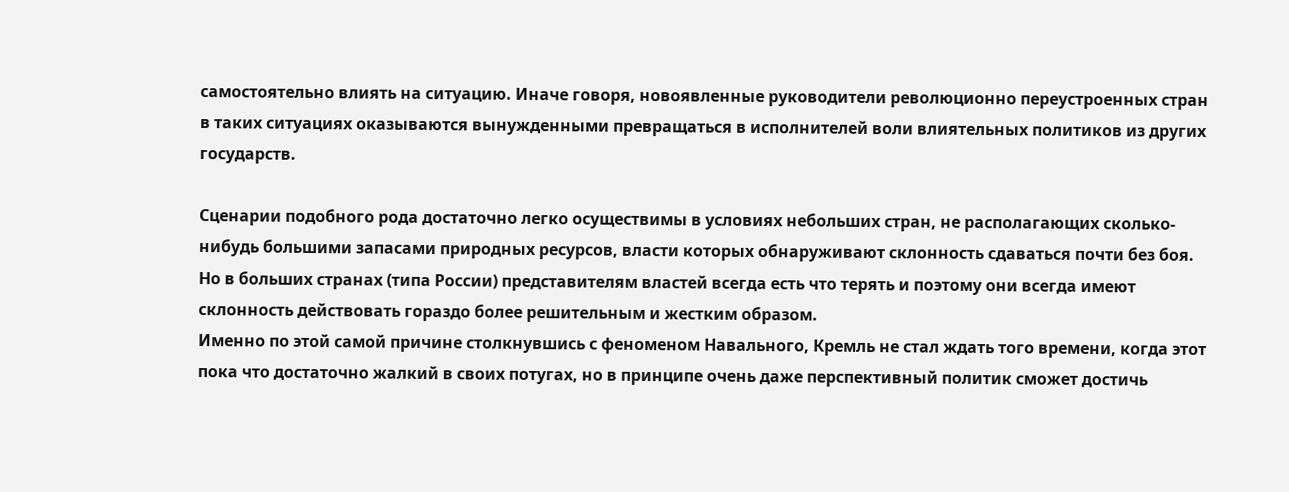самостоятельно влиять на ситуацию. Иначе говоря, новоявленные руководители революционно переустроенных стран в таких ситуациях оказываются вынужденными превращаться в исполнителей воли влиятельных политиков из других государств.

Сценарии подобного рода достаточно легко осуществимы в условиях небольших стран, не располагающих сколько-нибудь большими запасами природных ресурсов, власти которых обнаруживают склонность сдаваться почти без боя. Но в больших странах (типа России) представителям властей всегда есть что терять и поэтому они всегда имеют склонность действовать гораздо более решительным и жестким образом.
Именно по этой самой причине столкнувшись с феноменом Навального, Кремль не стал ждать того времени, когда этот пока что достаточно жалкий в своих потугах, но в принципе очень даже перспективный политик сможет достичь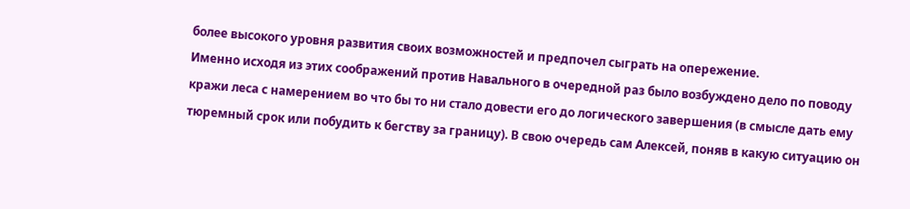более высокого уровня развития своих возможностей и предпочел сыграть на опережение.
Именно исходя из этих соображений против Навального в очередной раз было возбуждено дело по поводу кражи леса с намерением во что бы то ни стало довести его до логического завершения (в смысле дать ему тюремный срок или побудить к бегству за границу). В свою очередь сам Алексей, поняв в какую ситуацию он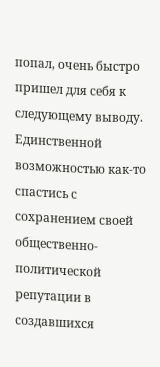попал, очень быстро пришел для себя к следующему выводу.
Единственной возможностью как-то спастись с сохранением своей общественно-политической репутации в создавшихся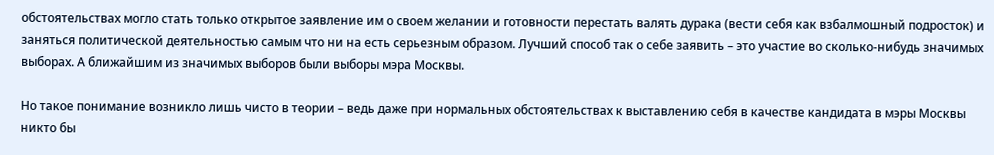обстоятельствах могло стать только открытое заявление им о своем желании и готовности перестать валять дурака (вести себя как взбалмошный подросток) и заняться политической деятельностью самым что ни на есть серьезным образом. Лучший способ так о себе заявить – это участие во сколько-нибудь значимых выборах. А ближайшим из значимых выборов были выборы мэра Москвы.

Но такое понимание возникло лишь чисто в теории – ведь даже при нормальных обстоятельствах к выставлению себя в качестве кандидата в мэры Москвы никто бы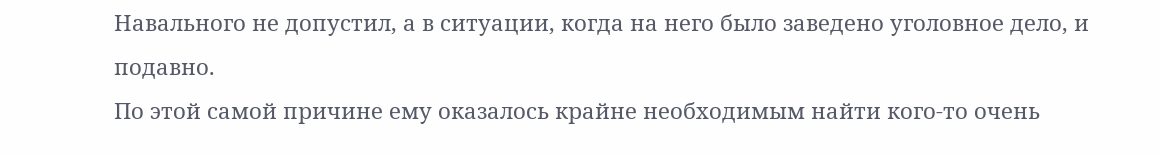Навального не допустил, а в ситуации, когда на него было заведено уголовное дело, и подавно.
По этой самой причине ему оказалось крайне необходимым найти кого-то очень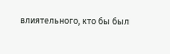влиятельного, кто бы был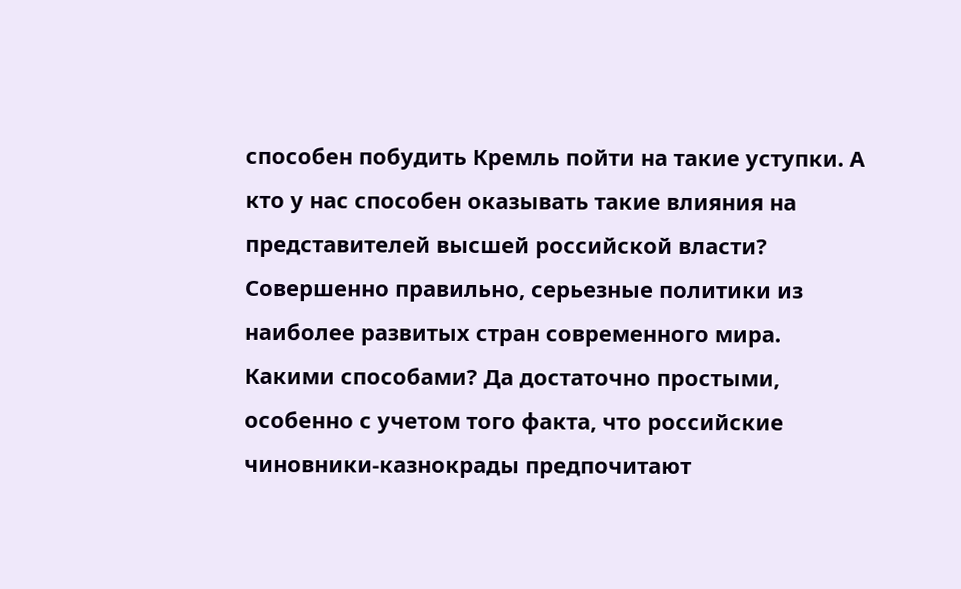способен побудить Кремль пойти на такие уступки. А кто у нас способен оказывать такие влияния на представителей высшей российской власти? Совершенно правильно, серьезные политики из наиболее развитых стран современного мира.
Какими способами? Да достаточно простыми, особенно с учетом того факта, что российские чиновники-казнокрады предпочитают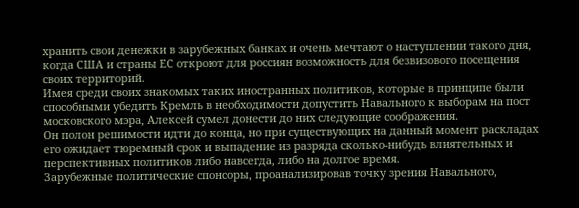хранить свои денежки в зарубежных банках и очень мечтают о наступлении такого дня, когда США и страны ЕС откроют для россиян возможность для безвизового посещения своих территорий.
Имея среди своих знакомых таких иностранных политиков, которые в принципе были способными убедить Кремль в необходимости допустить Навального к выборам на пост московского мэра, Алексей сумел донести до них следующие соображения.
Он полон решимости идти до конца, но при существующих на данный момент раскладах его ожидает тюремный срок и выпадение из разряда сколько-нибудь влиятельных и перспективных политиков либо навсегда, либо на долгое время.
Зарубежные политические спонсоры, проанализировав точку зрения Навального,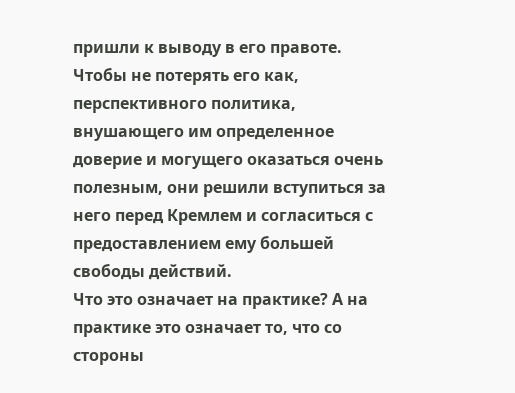пришли к выводу в его правоте. Чтобы не потерять его как, перспективного политика, внушающего им определенное доверие и могущего оказаться очень полезным, они решили вступиться за него перед Кремлем и согласиться с предоставлением ему большей свободы действий.
Что это означает на практике? А на практике это означает то, что со стороны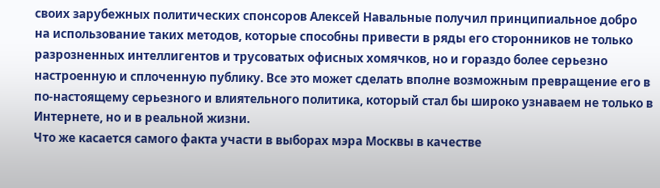своих зарубежных политических спонсоров Алексей Навальные получил принципиальное добро на использование таких методов, которые способны привести в ряды его сторонников не только разрозненных интеллигентов и трусоватых офисных хомячков, но и гораздо более серьезно настроенную и сплоченную публику. Все это может сделать вполне возможным превращение его в по-настоящему серьезного и влиятельного политика, который стал бы широко узнаваем не только в Интернете, но и в реальной жизни.
Что же касается самого факта участи в выборах мэра Москвы в качестве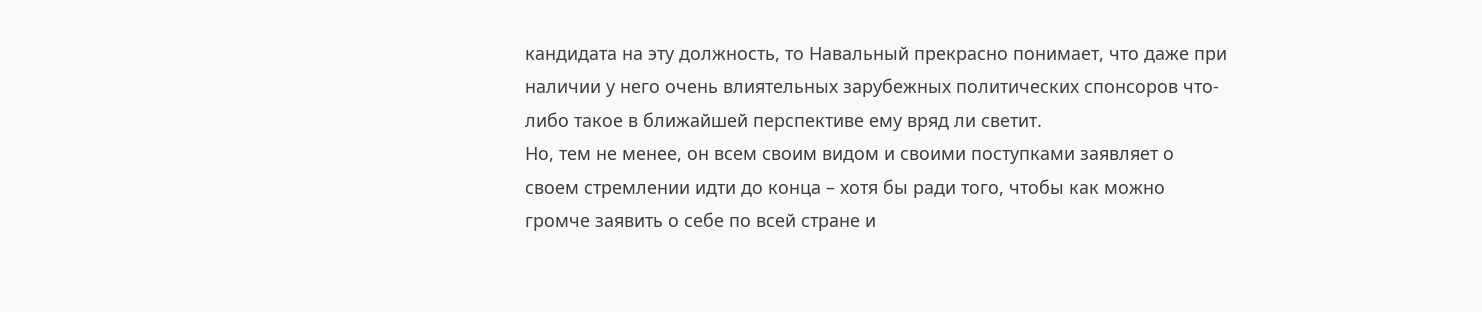кандидата на эту должность, то Навальный прекрасно понимает, что даже при наличии у него очень влиятельных зарубежных политических спонсоров что-либо такое в ближайшей перспективе ему вряд ли светит.
Но, тем не менее, он всем своим видом и своими поступками заявляет о своем стремлении идти до конца – хотя бы ради того, чтобы как можно громче заявить о себе по всей стране и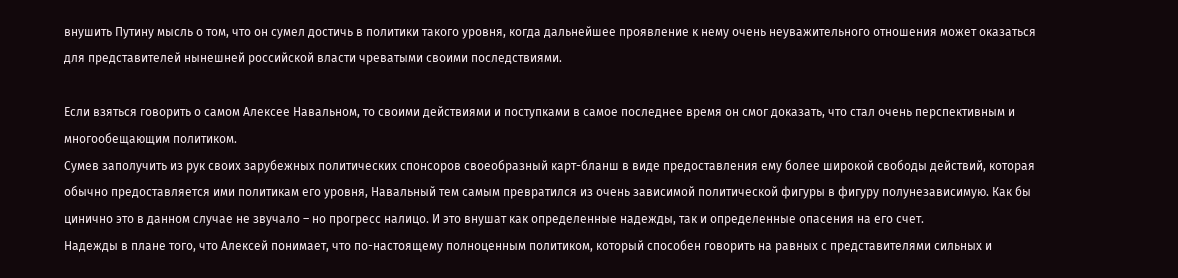внушить Путину мысль о том, что он сумел достичь в политики такого уровня, когда дальнейшее проявление к нему очень неуважительного отношения может оказаться для представителей нынешней российской власти чреватыми своими последствиями.

Если взяться говорить о самом Алексее Навальном, то своими действиями и поступками в самое последнее время он смог доказать, что стал очень перспективным и многообещающим политиком.
Сумев заполучить из рук своих зарубежных политических спонсоров своеобразный карт-бланш в виде предоставления ему более широкой свободы действий, которая обычно предоставляется ими политикам его уровня, Навальный тем самым превратился из очень зависимой политической фигуры в фигуру полунезависимую. Как бы цинично это в данном случае не звучало – но прогресс налицо. И это внушат как определенные надежды, так и определенные опасения на его счет.
Надежды в плане того, что Алексей понимает, что по-настоящему полноценным политиком, который способен говорить на равных с представителями сильных и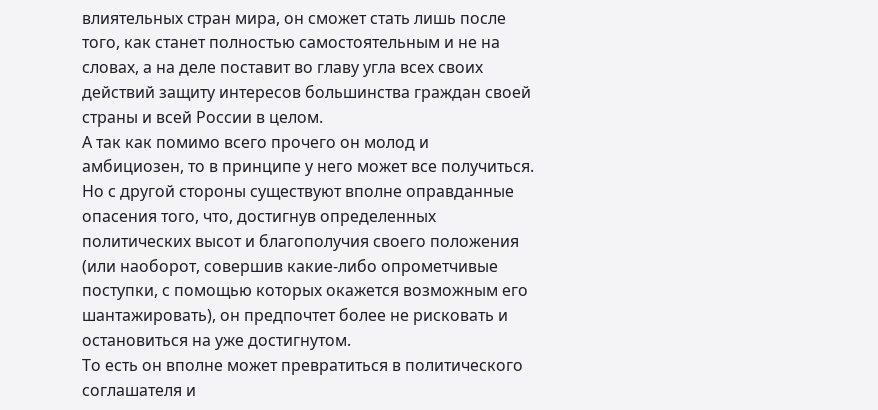влиятельных стран мира, он сможет стать лишь после того, как станет полностью самостоятельным и не на словах, а на деле поставит во главу угла всех своих действий защиту интересов большинства граждан своей страны и всей России в целом.
А так как помимо всего прочего он молод и амбициозен, то в принципе у него может все получиться. Но с другой стороны существуют вполне оправданные опасения того, что, достигнув определенных политических высот и благополучия своего положения (или наоборот, совершив какие-либо опрометчивые поступки, с помощью которых окажется возможным его шантажировать), он предпочтет более не рисковать и остановиться на уже достигнутом.
То есть он вполне может превратиться в политического соглашателя и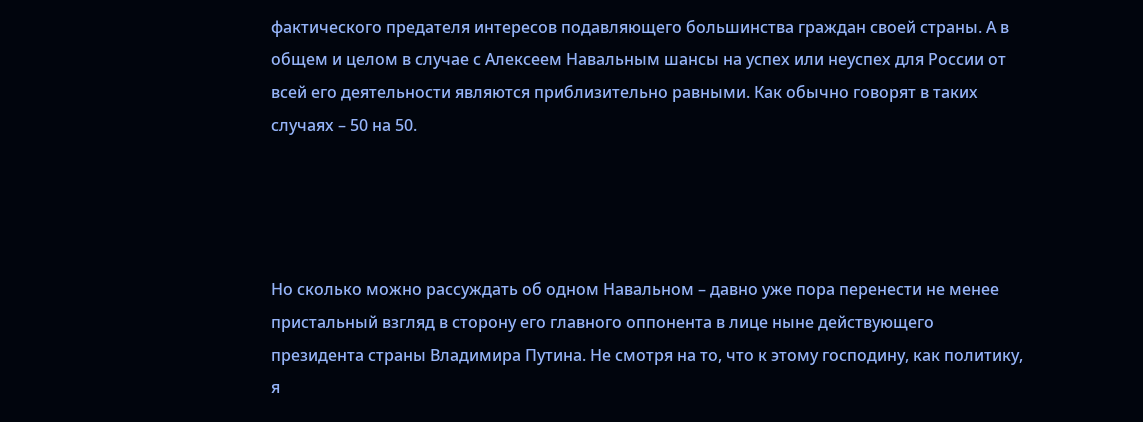фактического предателя интересов подавляющего большинства граждан своей страны. А в общем и целом в случае с Алексеем Навальным шансы на успех или неуспех для России от всей его деятельности являются приблизительно равными. Как обычно говорят в таких случаях – 50 на 50.




Но сколько можно рассуждать об одном Навальном – давно уже пора перенести не менее пристальный взгляд в сторону его главного оппонента в лице ныне действующего президента страны Владимира Путина. Не смотря на то, что к этому господину, как политику, я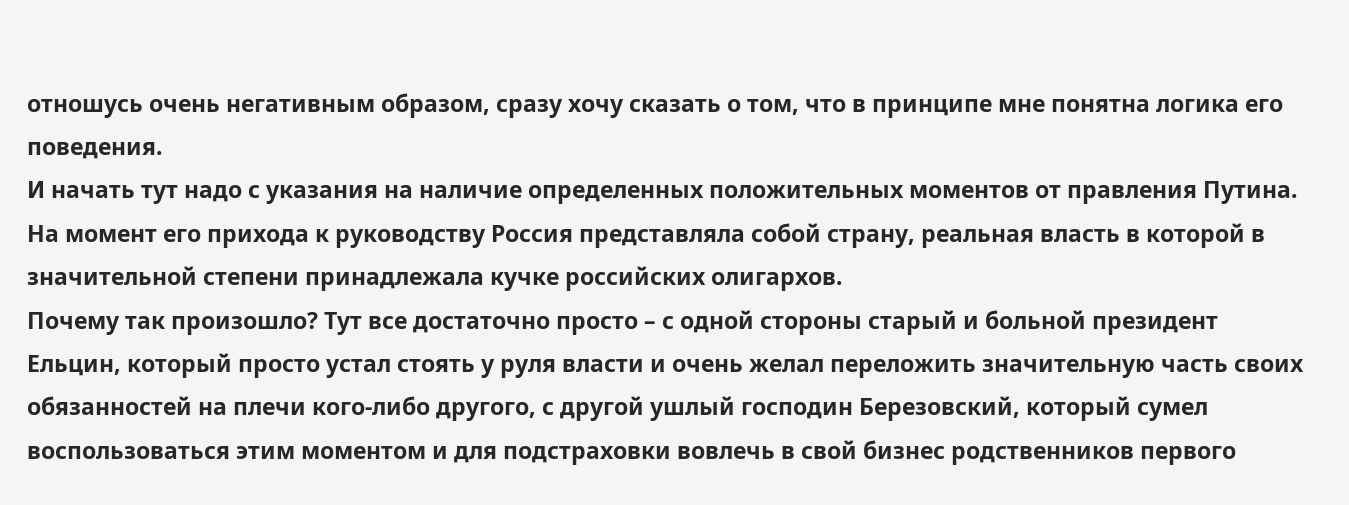отношусь очень негативным образом, сразу хочу сказать о том, что в принципе мне понятна логика его поведения.
И начать тут надо с указания на наличие определенных положительных моментов от правления Путина. На момент его прихода к руководству Россия представляла собой страну, реальная власть в которой в значительной степени принадлежала кучке российских олигархов.
Почему так произошло? Тут все достаточно просто – с одной стороны старый и больной президент Ельцин, который просто устал стоять у руля власти и очень желал переложить значительную часть своих обязанностей на плечи кого-либо другого, с другой ушлый господин Березовский, который сумел воспользоваться этим моментом и для подстраховки вовлечь в свой бизнес родственников первого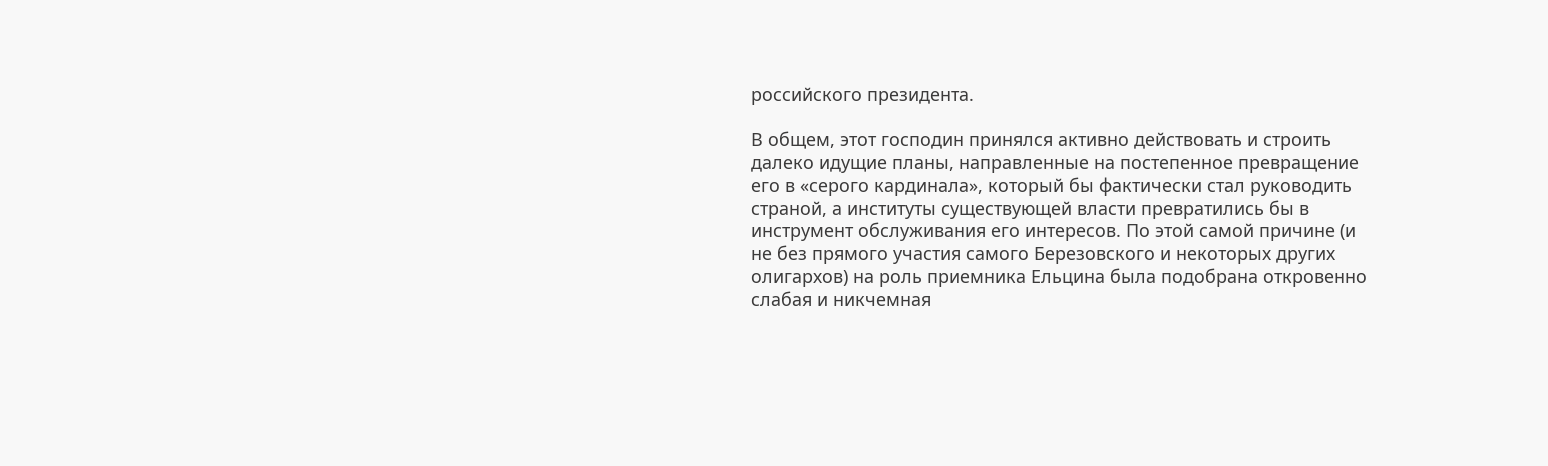российского президента.

В общем, этот господин принялся активно действовать и строить далеко идущие планы, направленные на постепенное превращение его в «серого кардинала», который бы фактически стал руководить страной, а институты существующей власти превратились бы в инструмент обслуживания его интересов. По этой самой причине (и не без прямого участия самого Березовского и некоторых других олигархов) на роль приемника Ельцина была подобрана откровенно слабая и никчемная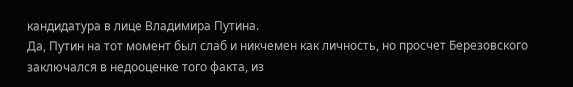кандидатура в лице Владимира Путина.
Да, Путин на тот момент был слаб и никчемен как личность, но просчет Березовского заключался в недооценке того факта, из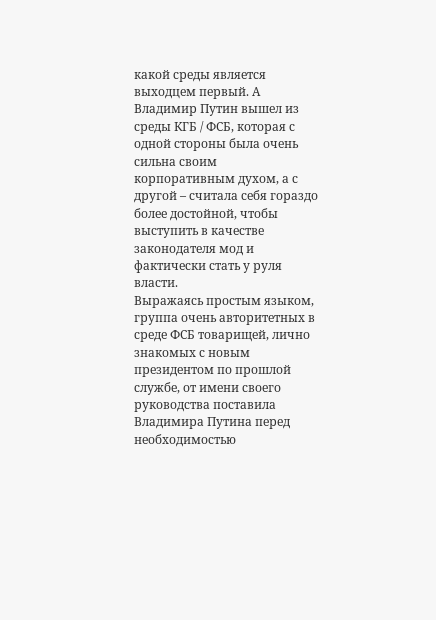какой среды является выходцем первый. А Владимир Путин вышел из среды КГБ / ФСБ, которая с одной стороны была очень сильна своим корпоративным духом, а с другой – считала себя гораздо более достойной, чтобы выступить в качестве законодателя мод и фактически стать у руля власти.
Выражаясь простым языком, группа очень авторитетных в среде ФСБ товарищей, лично знакомых с новым президентом по прошлой службе, от имени своего руководства поставила Владимира Путина перед необходимостью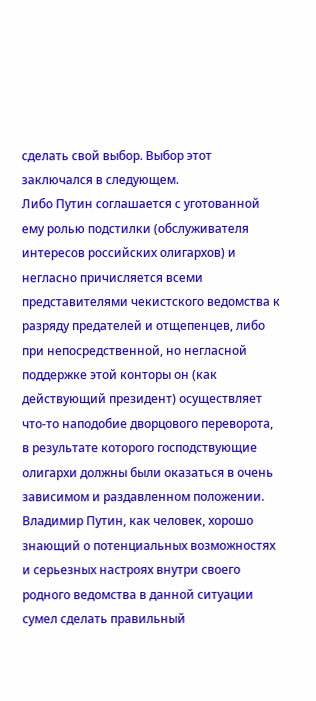сделать свой выбор. Выбор этот заключался в следующем.
Либо Путин соглашается с уготованной ему ролью подстилки (обслуживателя интересов российских олигархов) и негласно причисляется всеми представителями чекистского ведомства к разряду предателей и отщепенцев, либо при непосредственной, но негласной поддержке этой конторы он (как действующий президент) осуществляет что-то наподобие дворцового переворота, в результате которого господствующие олигархи должны были оказаться в очень зависимом и раздавленном положении.
Владимир Путин, как человек, хорошо знающий о потенциальных возможностях и серьезных настроях внутри своего родного ведомства в данной ситуации сумел сделать правильный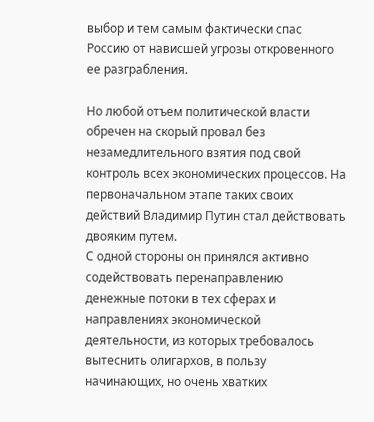выбор и тем самым фактически спас Россию от нависшей угрозы откровенного ее разграбления.

Но любой отъем политической власти обречен на скорый провал без незамедлительного взятия под свой контроль всех экономических процессов. На первоначальном этапе таких своих действий Владимир Путин стал действовать двояким путем.
С одной стороны он принялся активно содействовать перенаправлению денежные потоки в тех сферах и направлениях экономической деятельности, из которых требовалось вытеснить олигархов, в пользу начинающих, но очень хватких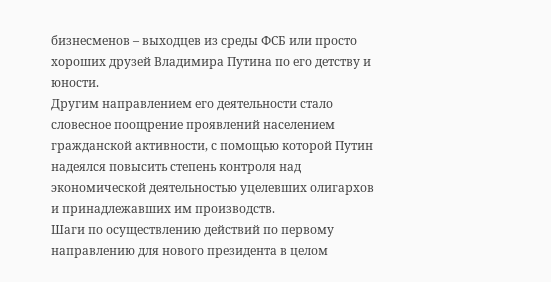бизнесменов – выходцев из среды ФСБ или просто хороших друзей Владимира Путина по его детству и юности.
Другим направлением его деятельности стало словесное поощрение проявлений населением гражданской активности, с помощью которой Путин надеялся повысить степень контроля над экономической деятельностью уцелевших олигархов и принадлежавших им производств.
Шаги по осуществлению действий по первому направлению для нового президента в целом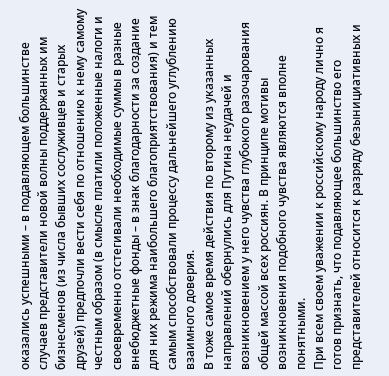оказались успешными – в подавляющем большинстве случаев представители новой волны поддержанных им бизнесменов (из числа бывших сослуживцев и старых друзей) предпочли вести себя по отношению к нему самому честным образом (в смысле платили положенные налоги и своевременно отстегивали необходимые суммы в разные внебюджетные фонды – в знак благодарности за создание для них режима наибольшего благоприятствования) и тем самым способствовали процессу дальнейшего углублению взаимного доверия.
В тоже самое время действия по второму из указанных направлений обернулись для Путина неудачей и возникновением у него чувства глубокого разочарования общей массой всех россиян. В принципе мотивы возникновения подобного чувства являются вполне понятными.
При всем своем уважении к российскому народу лично я готов признать, что подавляющее большинство его представителей относится к разряду безынициативных и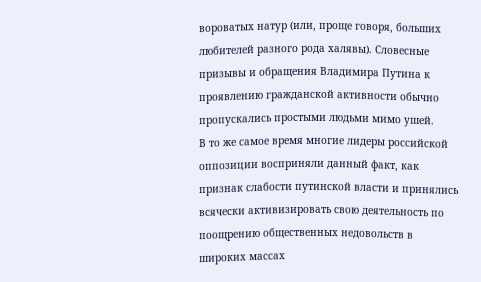вороватых натур (или, проще говоря, больших любителей разного рода халявы). Словесные призывы и обращения Владимира Путина к проявлению гражданской активности обычно пропускались простыми людьми мимо ушей.
В то же самое время многие лидеры российской оппозиции восприняли данный факт, как признак слабости путинской власти и принялись всячески активизировать свою деятельность по поощрению общественных недовольств в широких массах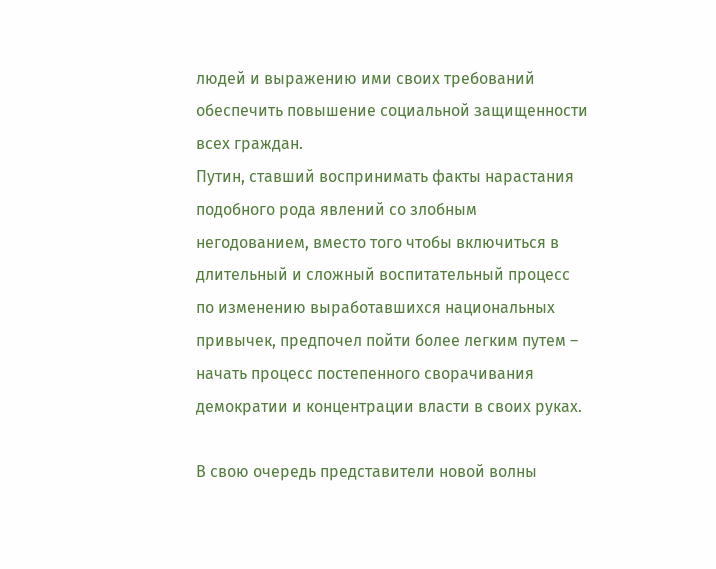людей и выражению ими своих требований обеспечить повышение социальной защищенности всех граждан.
Путин, ставший воспринимать факты нарастания подобного рода явлений со злобным негодованием, вместо того чтобы включиться в длительный и сложный воспитательный процесс по изменению выработавшихся национальных привычек, предпочел пойти более легким путем – начать процесс постепенного сворачивания демократии и концентрации власти в своих руках.

В свою очередь представители новой волны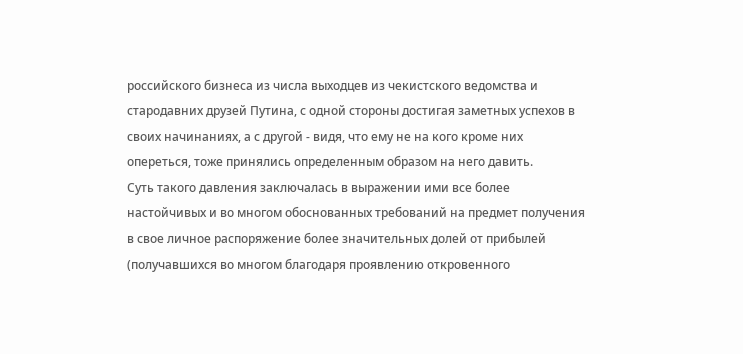российского бизнеса из числа выходцев из чекистского ведомства и стародавних друзей Путина, с одной стороны достигая заметных успехов в своих начинаниях, а с другой - видя, что ему не на кого кроме них опереться, тоже принялись определенным образом на него давить.
Суть такого давления заключалась в выражении ими все более настойчивых и во многом обоснованных требований на предмет получения в свое личное распоряжение более значительных долей от прибылей (получавшихся во многом благодаря проявлению откровенного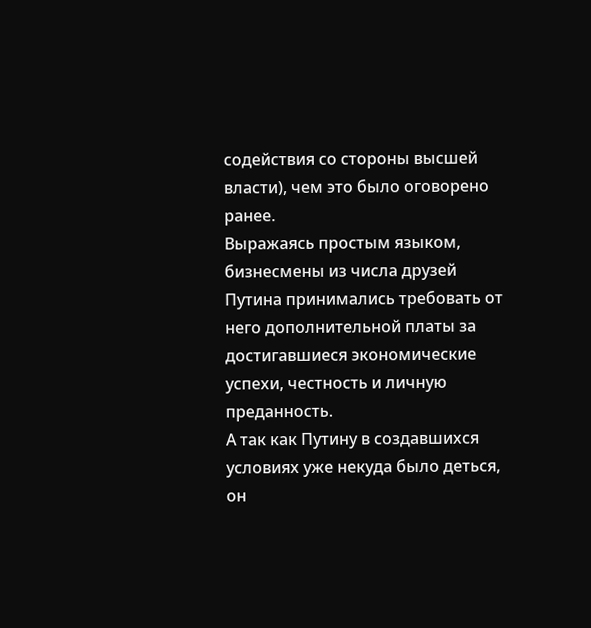содействия со стороны высшей власти), чем это было оговорено ранее.
Выражаясь простым языком, бизнесмены из числа друзей Путина принимались требовать от него дополнительной платы за достигавшиеся экономические успехи, честность и личную преданность.
А так как Путину в создавшихся условиях уже некуда было деться, он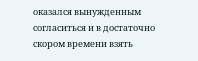оказался вынужденным согласиться и в достаточно скором времени взять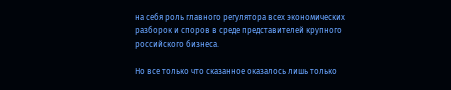на себя роль главного регулятора всех экономических разборок и споров в среде представителей крупного российского бизнеса.

Но все только что сказанное оказалось лишь только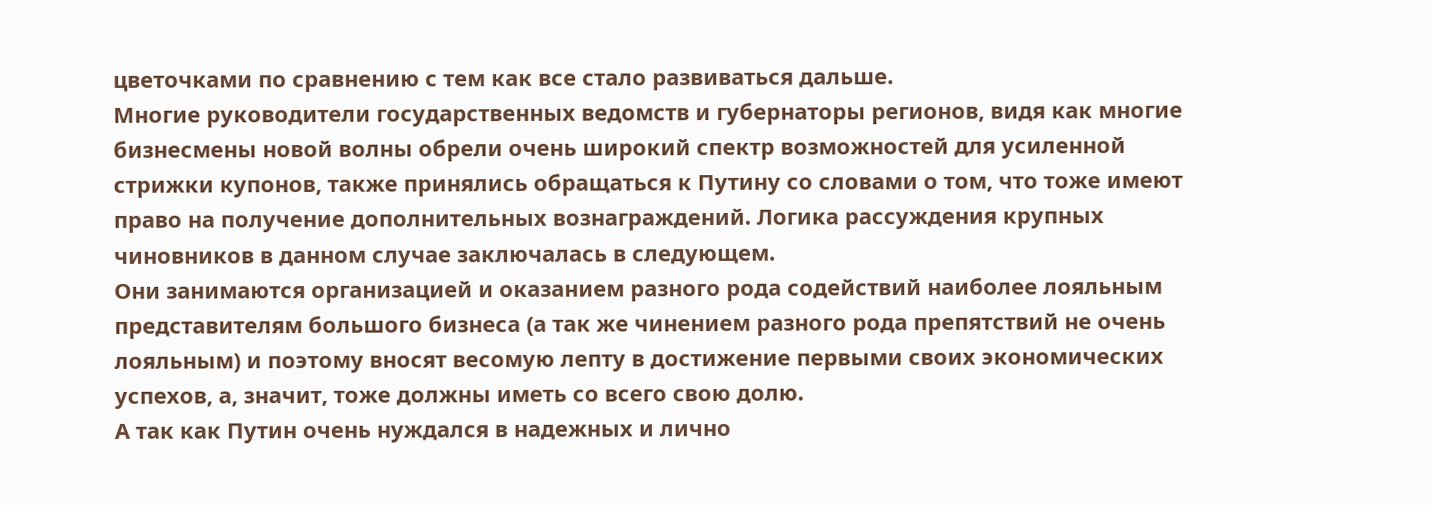цветочками по сравнению с тем как все стало развиваться дальше.
Многие руководители государственных ведомств и губернаторы регионов, видя как многие бизнесмены новой волны обрели очень широкий спектр возможностей для усиленной стрижки купонов, также принялись обращаться к Путину со словами о том, что тоже имеют право на получение дополнительных вознаграждений. Логика рассуждения крупных чиновников в данном случае заключалась в следующем.
Они занимаются организацией и оказанием разного рода содействий наиболее лояльным представителям большого бизнеса (а так же чинением разного рода препятствий не очень лояльным) и поэтому вносят весомую лепту в достижение первыми своих экономических успехов, а, значит, тоже должны иметь со всего свою долю.
А так как Путин очень нуждался в надежных и лично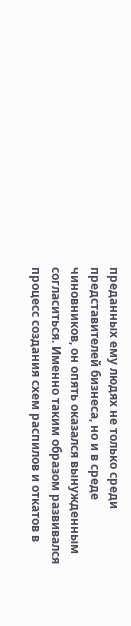преданных ему людях не только среди представителей бизнеса, но и в среде чиновников, он опять оказался вынужденным согласиться. Именно таким образом развивался процесс создания схем распилов и откатов в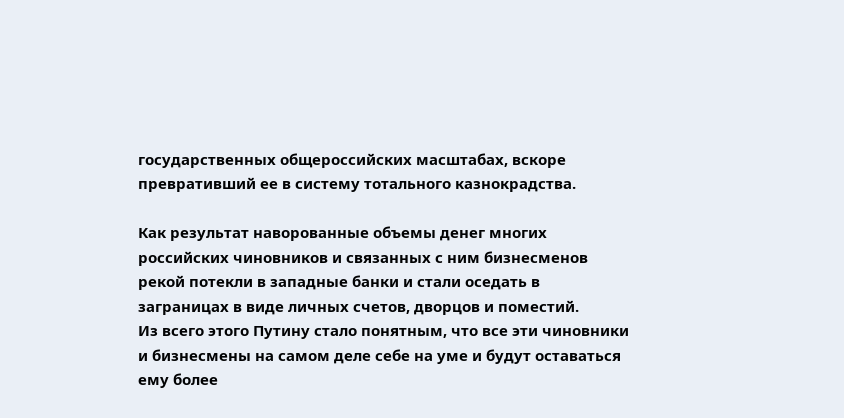государственных общероссийских масштабах, вскоре превративший ее в систему тотального казнокрадства.

Как результат наворованные объемы денег многих российских чиновников и связанных с ним бизнесменов рекой потекли в западные банки и стали оседать в заграницах в виде личных счетов, дворцов и поместий.
Из всего этого Путину стало понятным, что все эти чиновники и бизнесмены на самом деле себе на уме и будут оставаться ему более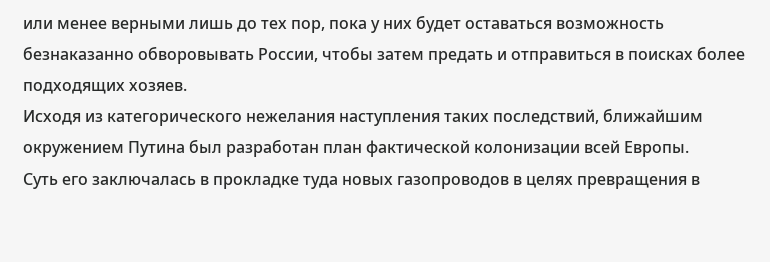или менее верными лишь до тех пор, пока у них будет оставаться возможность безнаказанно обворовывать России, чтобы затем предать и отправиться в поисках более подходящих хозяев.
Исходя из категорического нежелания наступления таких последствий, ближайшим окружением Путина был разработан план фактической колонизации всей Европы.
Суть его заключалась в прокладке туда новых газопроводов в целях превращения в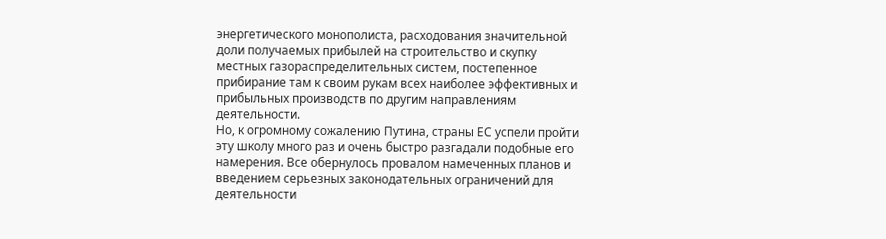энергетического монополиста, расходования значительной доли получаемых прибылей на строительство и скупку местных газораспределительных систем, постепенное прибирание там к своим рукам всех наиболее эффективных и прибыльных производств по другим направлениям деятельности.
Но, к огромному сожалению Путина, страны ЕС успели пройти эту школу много раз и очень быстро разгадали подобные его намерения. Все обернулось провалом намеченных планов и введением серьезных законодательных ограничений для деятельности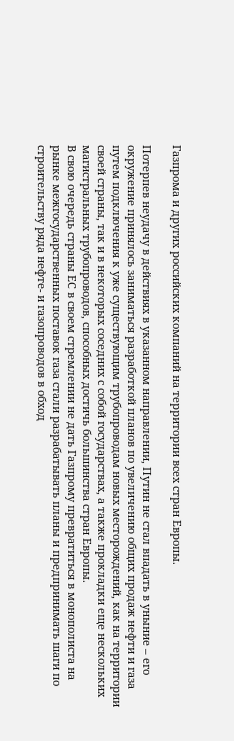Газпрома и других российских компаний на территории всех стран Европы.

Потерпев неудачу в действиях в указанном направлении, Путин не стал впадать в уныние – его окружение принялось заниматься разработкой планов по увеличению общих продаж нефти и газа путем подключения к уже существующим трубопроводам новых месторождений, как на территории своей страны, так и в некоторых соседних с собой государствах, а также прокладки еще нескольких магистральных трубопроводов, способных достичь большинства стран Европы.
В свою очередь страны ЕС в своем стремлении не дать Газпрому превратиться в монополиста на рынке межгосударственных поставок газа стали разрабатывать планы и предпринимать шаги по строительству ряда нефте- и газопроводов в обход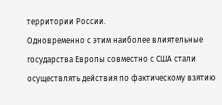территории России.
Одновременно с этим наиболее влиятельные государства Европы совместно с США стали осуществлять действия по фактическому взятию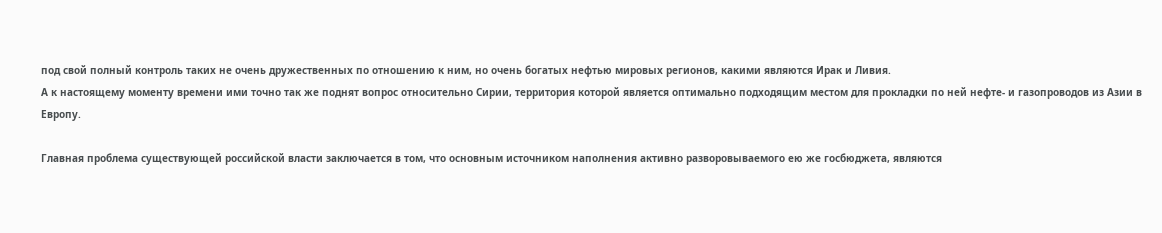под свой полный контроль таких не очень дружественных по отношению к ним, но очень богатых нефтью мировых регионов, какими являются Ирак и Ливия.
А к настоящему моменту времени ими точно так же поднят вопрос относительно Сирии, территория которой является оптимально подходящим местом для прокладки по ней нефте- и газопроводов из Азии в Европу.

Главная проблема существующей российской власти заключается в том, что основным источником наполнения активно разворовываемого ею же госбюджета, являются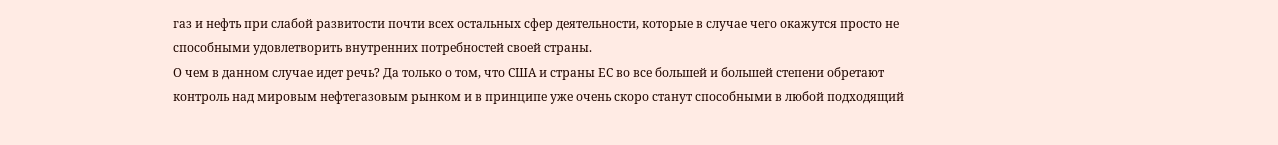газ и нефть при слабой развитости почти всех остальных сфер деятельности, которые в случае чего окажутся просто не способными удовлетворить внутренних потребностей своей страны.
О чем в данном случае идет речь? Да только о том, что США и страны ЕС во все большей и большей степени обретают контроль над мировым нефтегазовым рынком и в принципе уже очень скоро станут способными в любой подходящий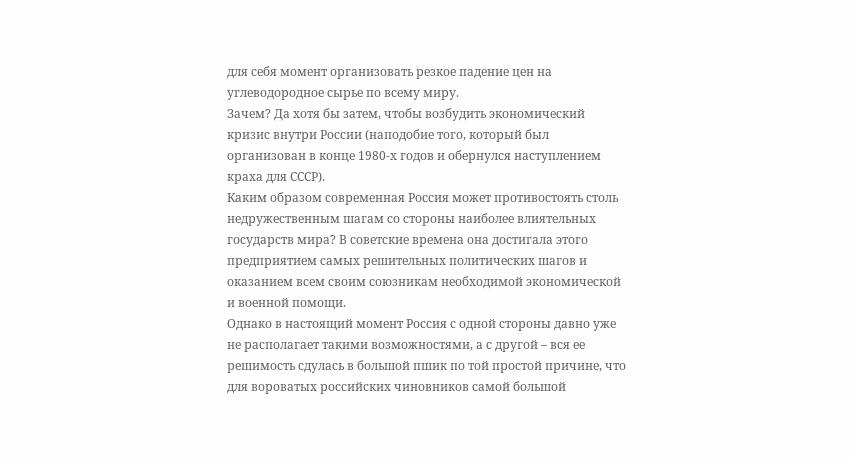для себя момент организовать резкое падение цен на углеводородное сырье по всему миру.
Зачем? Да хотя бы затем, чтобы возбудить экономический кризис внутри России (наподобие того, который был организован в конце 1980-х годов и обернулся наступлением краха для СССР).
Каким образом современная Россия может противостоять столь недружественным шагам со стороны наиболее влиятельных государств мира? В советские времена она достигала этого предприятием самых решительных политических шагов и оказанием всем своим союзникам необходимой экономической и военной помощи.
Однако в настоящий момент Россия с одной стороны давно уже не располагает такими возможностями, а с другой – вся ее решимость сдулась в большой пшик по той простой причине, что для вороватых российских чиновников самой большой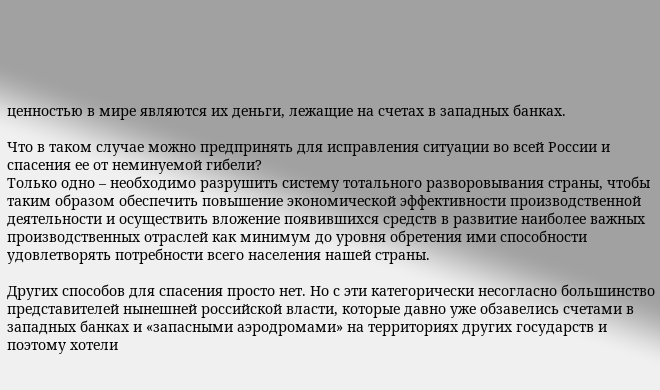ценностью в мире являются их деньги, лежащие на счетах в западных банках.

Что в таком случае можно предпринять для исправления ситуации во всей России и спасения ее от неминуемой гибели?
Только одно – необходимо разрушить систему тотального разворовывания страны, чтобы таким образом обеспечить повышение экономической эффективности производственной деятельности и осуществить вложение появившихся средств в развитие наиболее важных производственных отраслей как минимум до уровня обретения ими способности удовлетворять потребности всего населения нашей страны.

Других способов для спасения просто нет. Но с эти категорически несогласно большинство представителей нынешней российской власти, которые давно уже обзавелись счетами в западных банках и «запасными аэродромами» на территориях других государств и поэтому хотели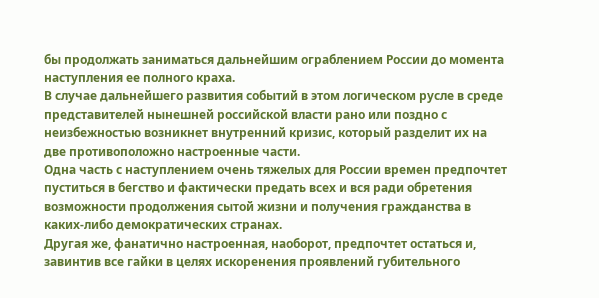бы продолжать заниматься дальнейшим ограблением России до момента наступления ее полного краха.
В случае дальнейшего развития событий в этом логическом русле в среде представителей нынешней российской власти рано или поздно с неизбежностью возникнет внутренний кризис, который разделит их на две противоположно настроенные части.
Одна часть с наступлением очень тяжелых для России времен предпочтет пуститься в бегство и фактически предать всех и вся ради обретения возможности продолжения сытой жизни и получения гражданства в каких-либо демократических странах.
Другая же, фанатично настроенная, наоборот, предпочтет остаться и, завинтив все гайки в целях искоренения проявлений губительного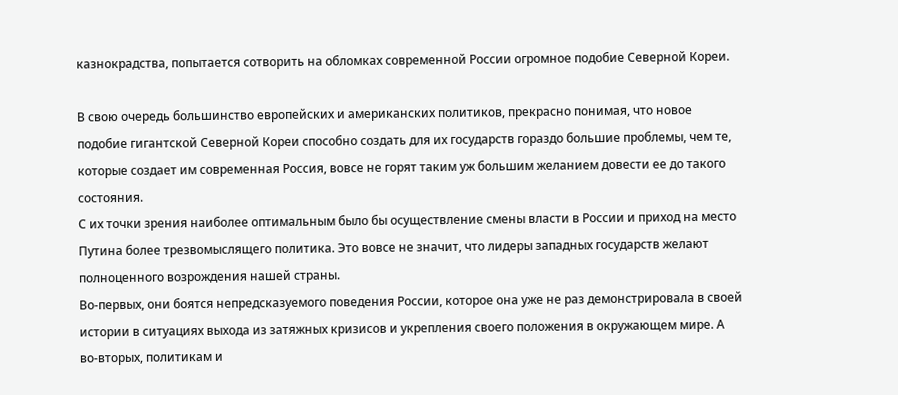казнокрадства, попытается сотворить на обломках современной России огромное подобие Северной Кореи.

В свою очередь большинство европейских и американских политиков, прекрасно понимая, что новое подобие гигантской Северной Кореи способно создать для их государств гораздо большие проблемы, чем те, которые создает им современная Россия, вовсе не горят таким уж большим желанием довести ее до такого состояния.
С их точки зрения наиболее оптимальным было бы осуществление смены власти в России и приход на место Путина более трезвомыслящего политика. Это вовсе не значит, что лидеры западных государств желают полноценного возрождения нашей страны.
Во-первых, они боятся непредсказуемого поведения России, которое она уже не раз демонстрировала в своей истории в ситуациях выхода из затяжных кризисов и укрепления своего положения в окружающем мире. А во-вторых, политикам и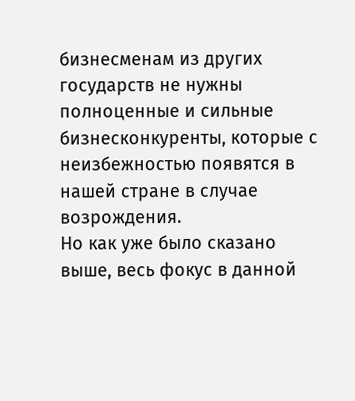бизнесменам из других государств не нужны полноценные и сильные бизнесконкуренты, которые с неизбежностью появятся в нашей стране в случае возрождения.
Но как уже было сказано выше, весь фокус в данной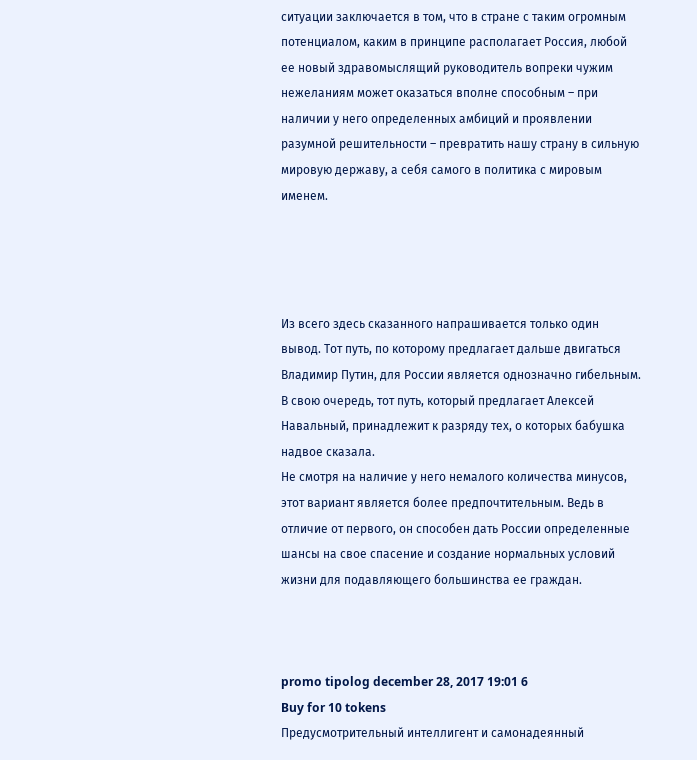ситуации заключается в том, что в стране с таким огромным потенциалом, каким в принципе располагает Россия, любой ее новый здравомыслящий руководитель вопреки чужим нежеланиям может оказаться вполне способным – при наличии у него определенных амбиций и проявлении разумной решительности – превратить нашу страну в сильную мировую державу, а себя самого в политика с мировым именем.




Из всего здесь сказанного напрашивается только один вывод. Тот путь, по которому предлагает дальше двигаться Владимир Путин, для России является однозначно гибельным. В свою очередь, тот путь, который предлагает Алексей Навальный, принадлежит к разряду тех, о которых бабушка надвое сказала.
Не смотря на наличие у него немалого количества минусов, этот вариант является более предпочтительным. Ведь в отличие от первого, он способен дать России определенные шансы на свое спасение и создание нормальных условий жизни для подавляющего большинства ее граждан.



promo tipolog december 28, 2017 19:01 6
Buy for 10 tokens
Предусмотрительный интеллигент и самонадеянный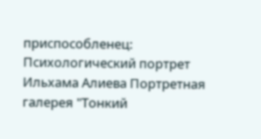приспособленец: Психологический портрет Ильхама Алиева Портретная галерея "Тонкий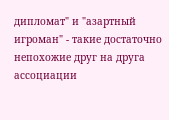дипломат" и "азартный игроман" - такие достаточно непохожие друг на друга ассоциации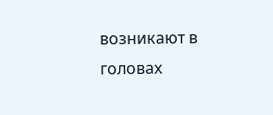возникают в головах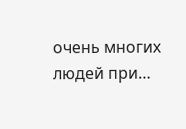очень многих людей при…